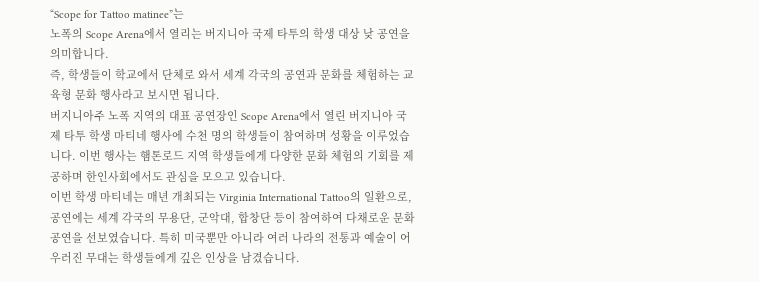“Scope for Tattoo matinee”는
노폭의 Scope Arena에서 열리는 버지니아 국제 타투의 학생 대상 낮 공연을 의미합니다.
즉, 학생들이 학교에서 단체로 와서 세계 각국의 공연과 문화를 체험하는 교육형 문화 행사라고 보시면 됩니다.
버지니아주 노폭 지역의 대표 공연장인 Scope Arena에서 열린 버지니아 국제 타투 학생 마티네 행사에 수천 명의 학생들이 참여하며 성황을 이루었습니다. 이번 행사는 햄톤로드 지역 학생들에게 다양한 문화 체험의 기회를 제공하며 한인사회에서도 관심을 모으고 있습니다.
이번 학생 마티네는 매년 개최되는 Virginia International Tattoo의 일환으로, 공연에는 세계 각국의 무용단, 군악대, 합창단 등이 참여하여 다채로운 문화 공연을 선보였습니다. 특히 미국뿐만 아니라 여러 나라의 전통과 예술이 어우러진 무대는 학생들에게 깊은 인상을 남겼습니다.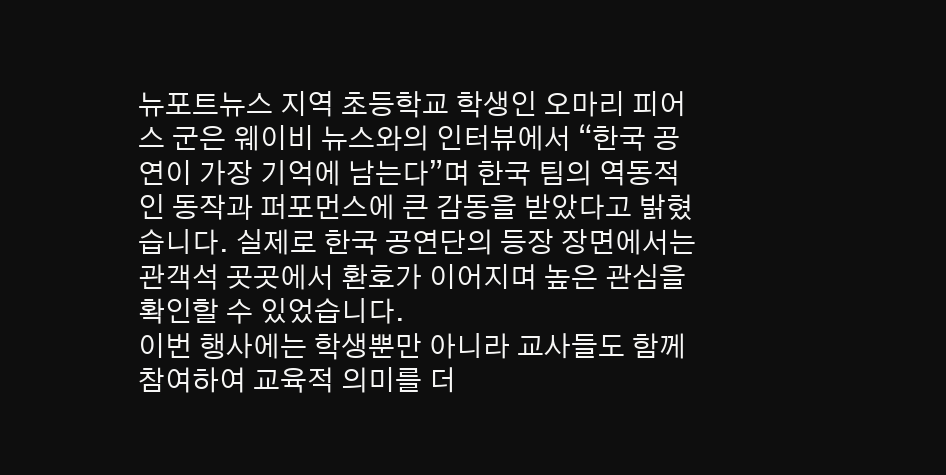뉴포트뉴스 지역 초등학교 학생인 오마리 피어스 군은 웨이비 뉴스와의 인터뷰에서 “한국 공연이 가장 기억에 남는다”며 한국 팀의 역동적인 동작과 퍼포먼스에 큰 감동을 받았다고 밝혔습니다. 실제로 한국 공연단의 등장 장면에서는 관객석 곳곳에서 환호가 이어지며 높은 관심을 확인할 수 있었습니다.
이번 행사에는 학생뿐만 아니라 교사들도 함께 참여하여 교육적 의미를 더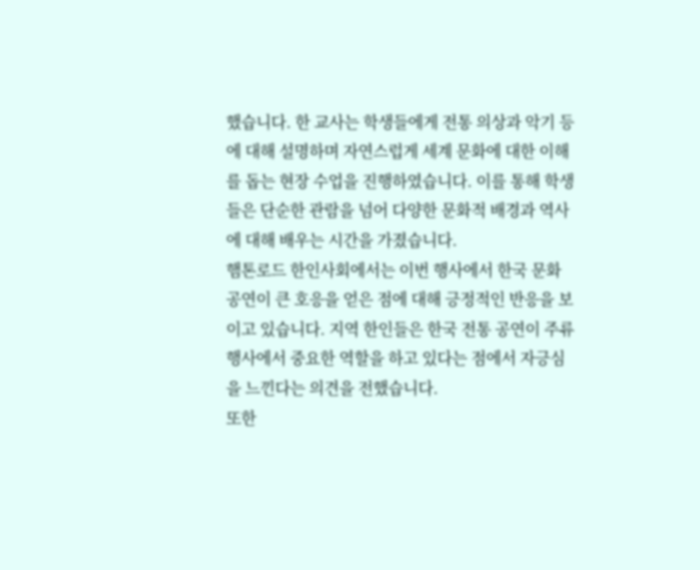했습니다. 한 교사는 학생들에게 전통 의상과 악기 등에 대해 설명하며 자연스럽게 세계 문화에 대한 이해를 돕는 현장 수업을 진행하였습니다. 이를 통해 학생들은 단순한 관람을 넘어 다양한 문화적 배경과 역사에 대해 배우는 시간을 가졌습니다.
햄톤로드 한인사회에서는 이번 행사에서 한국 문화 공연이 큰 호응을 얻은 점에 대해 긍정적인 반응을 보이고 있습니다. 지역 한인들은 한국 전통 공연이 주류 행사에서 중요한 역할을 하고 있다는 점에서 자긍심을 느낀다는 의견을 전했습니다.
또한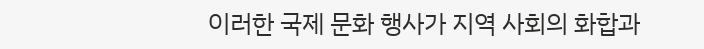이러한 국제 문화 행사가 지역 사회의 화합과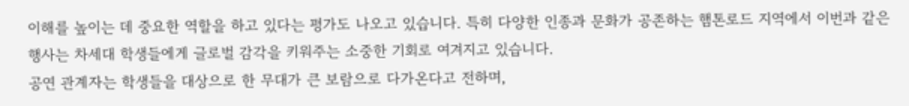이해를 높이는 데 중요한 역할을 하고 있다는 평가도 나오고 있습니다. 특히 다양한 인종과 문화가 공존하는 햄톤로드 지역에서 이번과 같은 행사는 차세대 학생들에게 글로벌 감각을 키워주는 소중한 기회로 여겨지고 있습니다.
공연 관계자는 학생들을 대상으로 한 무대가 큰 보람으로 다가온다고 전하며,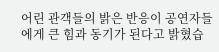어린 관객들의 밝은 반응이 공연자들에게 큰 힘과 동기가 된다고 밝혔습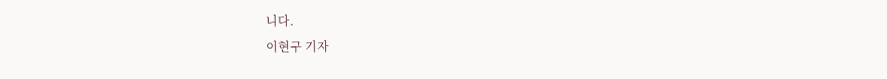니다.
이현구 기자